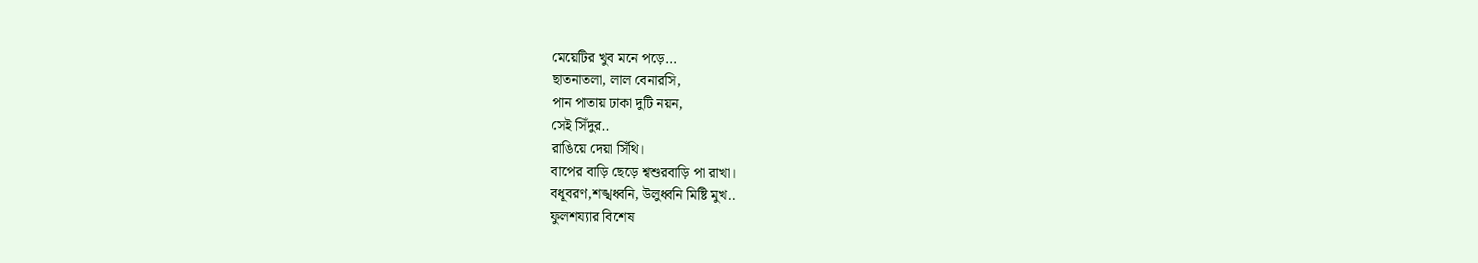মেয়েটির খুব মনে পড়ে...
ছাতনাতলা, লাল বেনারসি,
পান পাতায় ঢাকা দুটি নয়ন,
সেই সিঁদুর..
রাঙিয়ে দেয়া সিঁথি।
বাপের বাড়ি ছেড়ে শ্বশুরবাড়ি পা রাখা।
বধূবরণ,শঙ্খধ্বনি, উলুধ্বনি মিষ্টি মুখ..
ফুলশয্যার বিশেষ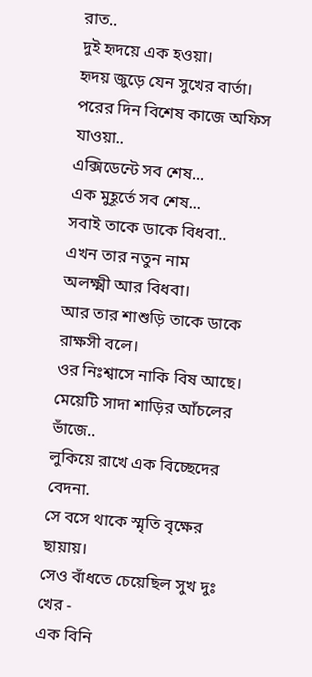রাত..
দুই হৃদয়ে এক হওয়া।
হৃদয় জুড়ে যেন সুখের বার্তা।
পরের দিন বিশেষ কাজে অফিস যাওয়া..
এক্সিডেন্টে সব শেষ...
এক মুহূর্তে সব শেষ...
সবাই তাকে ডাকে বিধবা..
এখন তার নতুন নাম
অলক্ষ্মী আর বিধবা।
আর তার শাশুড়ি তাকে ডাকে রাক্ষসী বলে।
ওর নিঃশ্বাসে নাকি বিষ আছে।
মেয়েটি সাদা শাড়ির আঁচলের ভাঁজে..
লুকিয়ে রাখে এক বিচ্ছেদের বেদনা.
সে বসে থাকে স্মৃতি বৃক্ষের ছায়ায়।
সেও বাঁধতে চেয়েছিল সুখ দুঃ
খের -
এক বিনি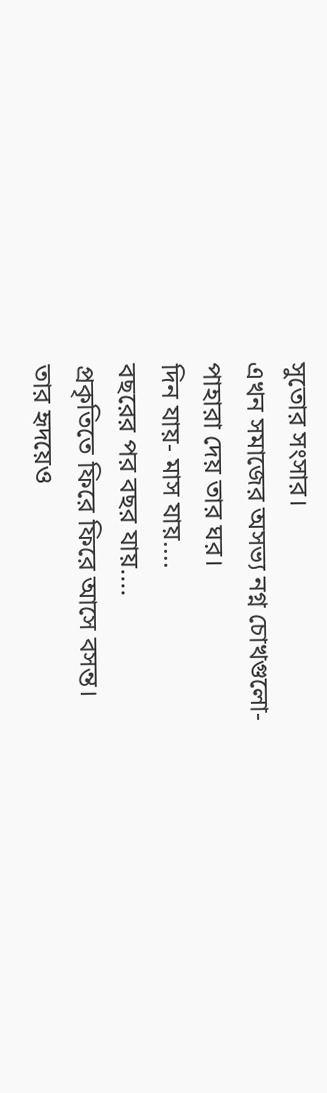সুতোর সংসার।
এখন সমাজের অসভ্য নগ্ন চোখগুলো-
পাহারা দেয় তার ঘর।
দিন যায়- মাস যায়....
বছরের পর বছর যায়....
প্রকৃতিতে ফিরে ফিরে আসে বসন্ত।
তার হৃদয়েও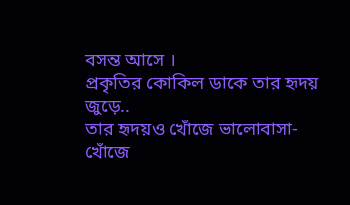বসন্ত আসে ।
প্রকৃতির কোকিল ডাকে তার হৃদয় জুড়ে..
তার হৃদয়ও খোঁজে ভালোবাসা-
খোঁজে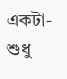একটা- শুধু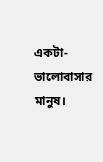একটা-
ভালোবাসার মানুষ।